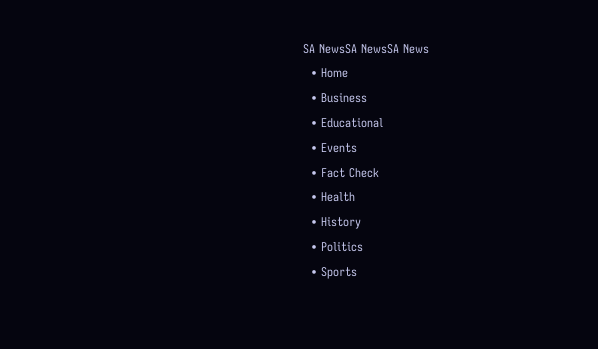SA NewsSA NewsSA News
  • Home
  • Business
  • Educational
  • Events
  • Fact Check
  • Health
  • History
  • Politics
  • Sports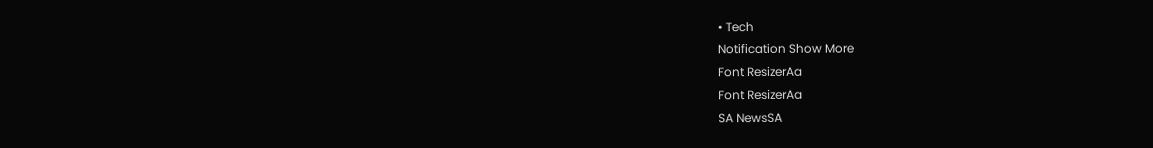• Tech
Notification Show More
Font ResizerAa
Font ResizerAa
SA NewsSA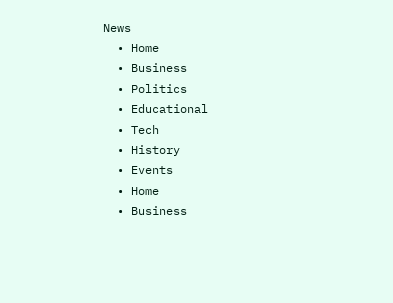News
  • Home
  • Business
  • Politics
  • Educational
  • Tech
  • History
  • Events
  • Home
  • Business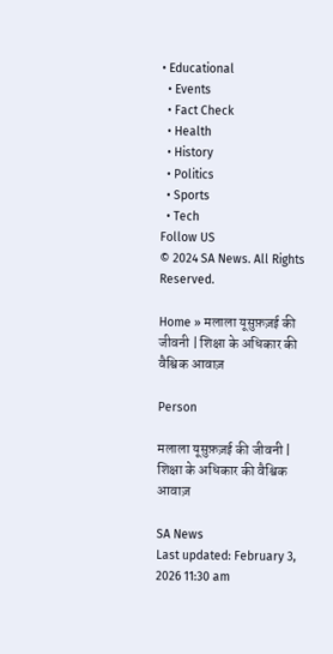• Educational
  • Events
  • Fact Check
  • Health
  • History
  • Politics
  • Sports
  • Tech
Follow US
© 2024 SA News. All Rights Reserved.

Home » मलाला यूसुफ़ज़ई की जीवनी | शिक्षा के अधिकार की वैश्विक आवाज़

Person

मलाला यूसुफ़ज़ई की जीवनी | शिक्षा के अधिकार की वैश्विक आवाज़

SA News
Last updated: February 3, 2026 11:30 am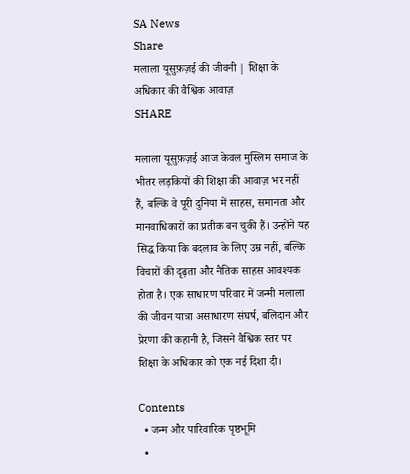SA News
Share
मलाला यूसुफ़ज़ई की जीवनी | शिक्षा के अधिकार की वैश्विक आवाज़
SHARE

मलाला यूसुफ़ज़ई आज केवल मुस्लिम समाज के भीतर लड़कियों की शिक्षा की आवाज़ भर नहीं हैं, बल्कि वे पूरी दुनिया में साहस, समानता और मानवाधिकारों का प्रतीक बन चुकी हैं। उन्होंने यह सिद्ध किया कि बदलाव के लिए उम्र नहीं, बल्कि विचारों की दृढ़ता और नैतिक साहस आवश्यक होता है। एक साधारण परिवार में जन्मी मलाला की जीवन यात्रा असाधारण संघर्ष, बलिदान और प्रेरणा की कहानी है, जिसने वैश्विक स्तर पर शिक्षा के अधिकार को एक नई दिशा दी।

Contents
  • जन्म और पारिवारिक पृष्ठभूमि
  •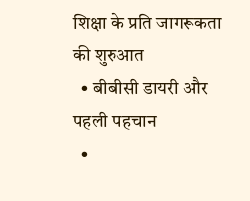शिक्षा के प्रति जागरूकता की शुरुआत
  • बीबीसी डायरी और पहली पहचान
  •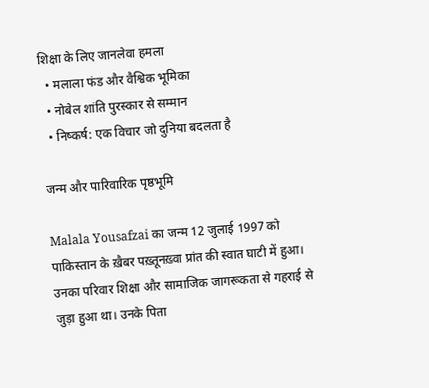शिक्षा के लिए जानलेवा हमला
  • मलाला फंड और वैश्विक भूमिका
  • नोबेल शांति पुरस्कार से सम्मान
  • निष्कर्ष: एक विचार जो दुनिया बदलता है

जन्म और पारिवारिक पृष्ठभूमि

Malala Yousafzai का जन्म 12 जुलाई 1997 को पाकिस्तान के ख़ैबर पख़्तूनख़्वा प्रांत की स्वात घाटी में हुआ। उनका परिवार शिक्षा और सामाजिक जागरूकता से गहराई से जुड़ा हुआ था। उनके पिता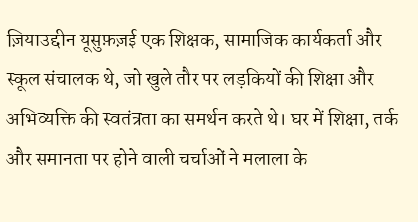ज़ियाउद्दीन यूसुफ़ज़ई एक शिक्षक, सामाजिक कार्यकर्ता और स्कूल संचालक थे, जो खुले तौर पर लड़कियों की शिक्षा और अभिव्यक्ति की स्वतंत्रता का समर्थन करते थे। घर में शिक्षा, तर्क और समानता पर होने वाली चर्चाओं ने मलाला के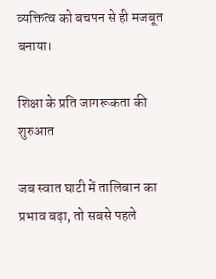व्यक्तित्व को बचपन से ही मजबूत बनाया।

शिक्षा के प्रति जागरूकता की शुरुआत

जब स्वात घाटी में तालिबान का प्रभाव बढ़ा, तो सबसे पहले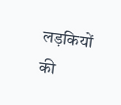लड़कियों की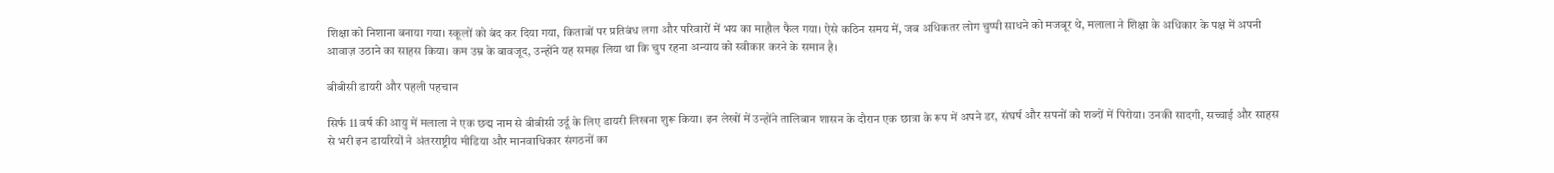शिक्षा को निशाना बनाया गया। स्कूलों को बंद कर दिया गया, किताबों पर प्रतिबंध लगा और परिवारों में भय का माहौल फैल गया। ऐसे कठिन समय में, जब अधिकतर लोग चुप्पी साधने को मजबूर थे, मलाला ने शिक्षा के अधिकार के पक्ष में अपनी आवाज़ उठाने का साहस किया। कम उम्र के बावजूद, उन्होंने यह समझ लिया था कि चुप रहना अन्याय को स्वीकार करने के समान है।

बीबीसी डायरी और पहली पहचान

सिर्फ 11 वर्ष की आयु में मलाला ने एक छद्म नाम से बीबीसी उर्दू के लिए डायरी लिखना शुरू किया। इन लेखों में उन्होंने तालिबान शासन के दौरान एक छात्रा के रूप में अपने डर, संघर्ष और सपनों को शब्दों में पिरोया। उनकी सादगी, सच्चाई और साहस से भरी इन डायरियों ने अंतरराष्ट्रीय मीडिया और मानवाधिकार संगठनों का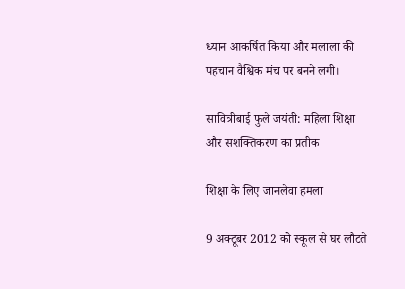ध्यान आकर्षित किया और मलाला की पहचान वैश्विक मंच पर बनने लगी।

सावित्रीबाई फुले जयंती: महिला शिक्षा और सशक्तिकरण का प्रतीक

शिक्षा के लिए जानलेवा हमला

9 अक्टूबर 2012 को स्कूल से घर लौटते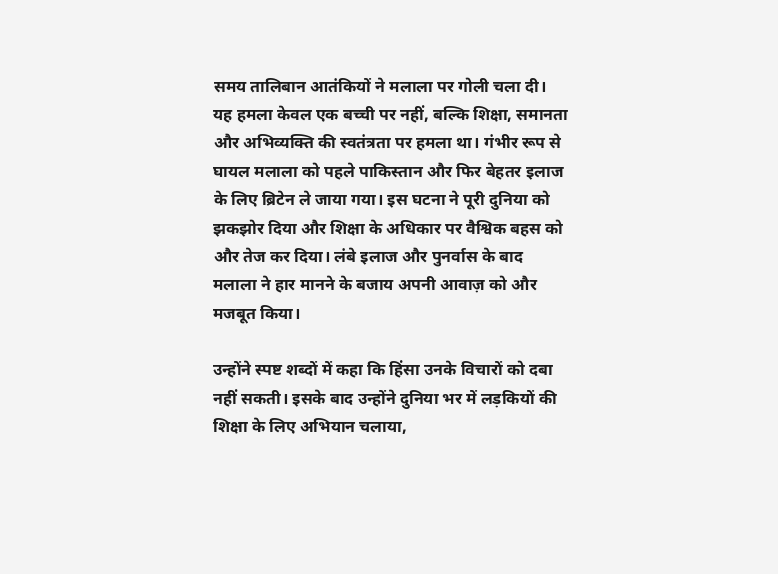समय तालिबान आतंकियों ने मलाला पर गोली चला दी। यह हमला केवल एक बच्ची पर नहीं, बल्कि शिक्षा, समानता और अभिव्यक्ति की स्वतंत्रता पर हमला था। गंभीर रूप से घायल मलाला को पहले पाकिस्तान और फिर बेहतर इलाज के लिए ब्रिटेन ले जाया गया। इस घटना ने पूरी दुनिया को झकझोर दिया और शिक्षा के अधिकार पर वैश्विक बहस को और तेज कर दिया। लंबे इलाज और पुनर्वास के बाद मलाला ने हार मानने के बजाय अपनी आवाज़ को और मजबूत किया।

उन्होंने स्पष्ट शब्दों में कहा कि हिंसा उनके विचारों को दबा नहीं सकती। इसके बाद उन्होंने दुनिया भर में लड़कियों की शिक्षा के लिए अभियान चलाया,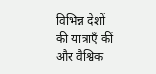विभिन्न देशों की यात्राएँ कीं और वैश्विक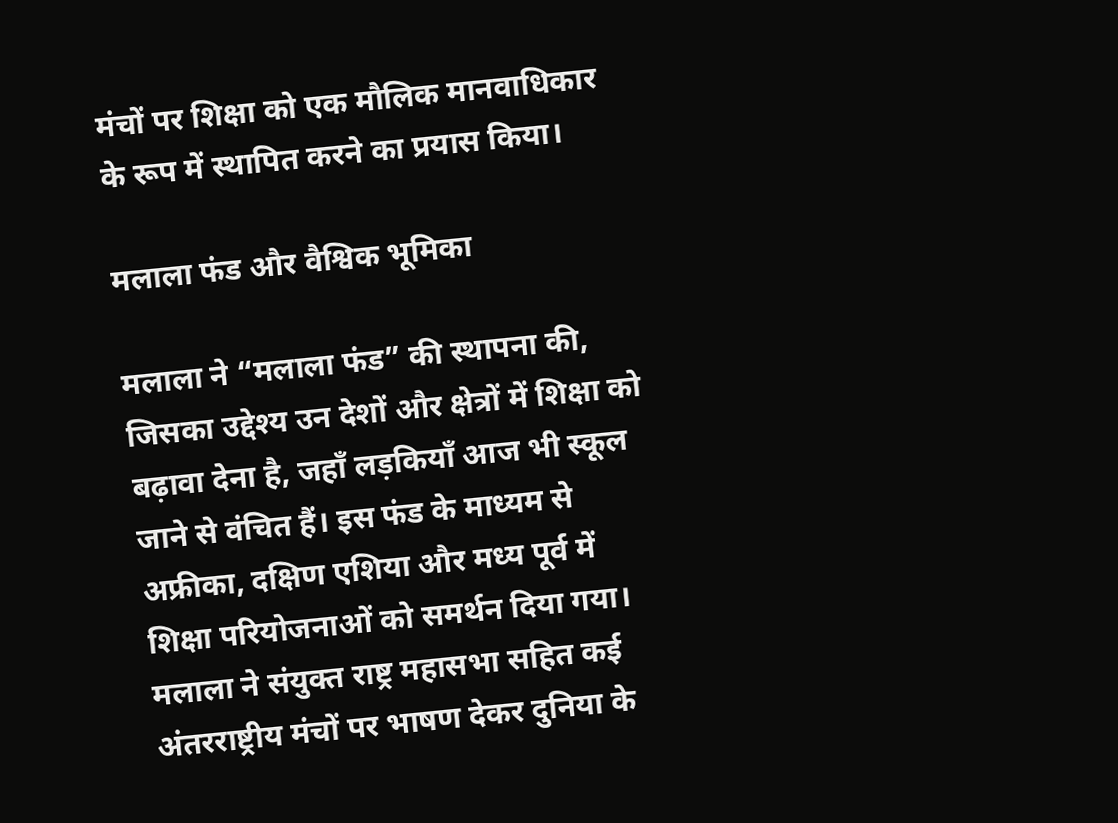मंचों पर शिक्षा को एक मौलिक मानवाधिकार के रूप में स्थापित करने का प्रयास किया।

मलाला फंड और वैश्विक भूमिका

मलाला ने “मलाला फंड” की स्थापना की, जिसका उद्देश्य उन देशों और क्षेत्रों में शिक्षा को बढ़ावा देना है, जहाँ लड़कियाँ आज भी स्कूल जाने से वंचित हैं। इस फंड के माध्यम से अफ्रीका, दक्षिण एशिया और मध्य पूर्व में शिक्षा परियोजनाओं को समर्थन दिया गया। मलाला ने संयुक्त राष्ट्र महासभा सहित कई अंतरराष्ट्रीय मंचों पर भाषण देकर दुनिया के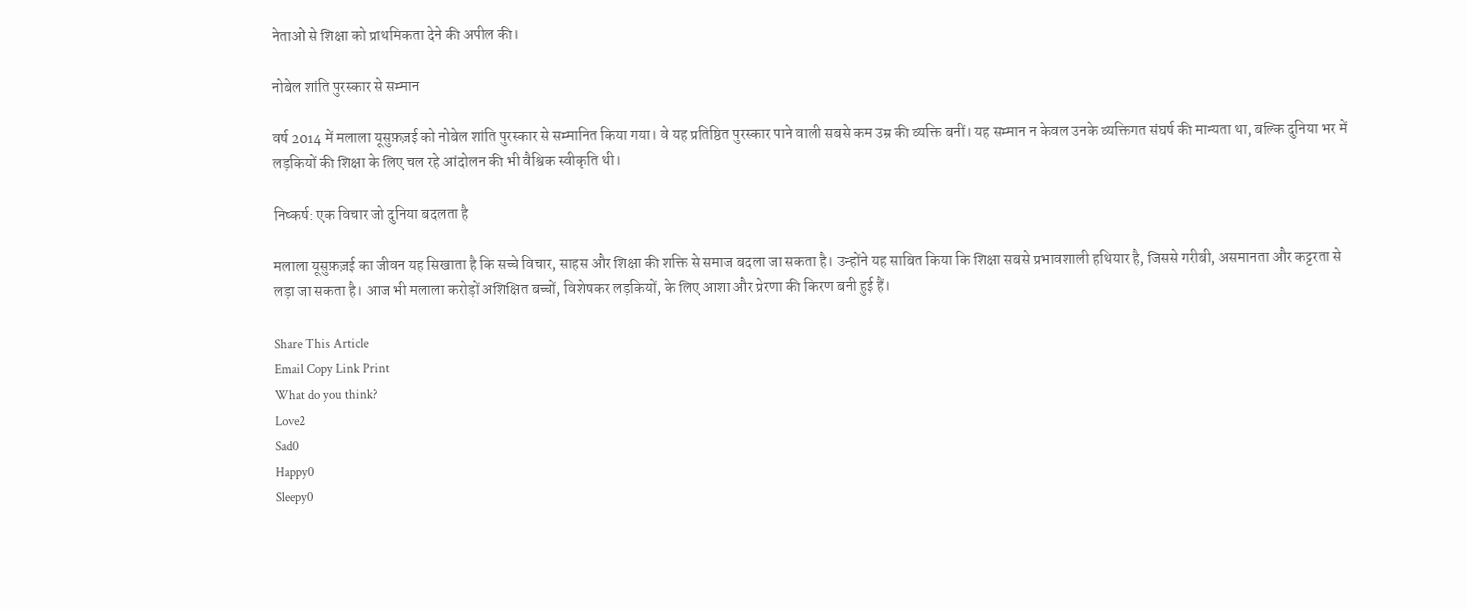नेताओं से शिक्षा को प्राथमिकता देने की अपील की।

नोबेल शांति पुरस्कार से सम्मान

वर्ष 2014 में मलाला यूसुफ़ज़ई को नोबेल शांति पुरस्कार से सम्मानित किया गया। वे यह प्रतिष्ठित पुरस्कार पाने वाली सबसे कम उम्र की व्यक्ति बनीं। यह सम्मान न केवल उनके व्यक्तिगत संघर्ष की मान्यता था, बल्कि दुनिया भर में लड़कियों की शिक्षा के लिए चल रहे आंदोलन की भी वैश्विक स्वीकृति थी।

निष्कर्ष: एक विचार जो दुनिया बदलता है

मलाला यूसुफ़ज़ई का जीवन यह सिखाता है कि सच्चे विचार, साहस और शिक्षा की शक्ति से समाज बदला जा सकता है। उन्होंने यह साबित किया कि शिक्षा सबसे प्रभावशाली हथियार है, जिससे गरीबी, असमानता और कट्टरता से लड़ा जा सकता है। आज भी मलाला करोड़ों अशिक्षित बच्चों, विशेषकर लड़कियों, के लिए आशा और प्रेरणा की किरण बनी हुई हैं।

Share This Article
Email Copy Link Print
What do you think?
Love2
Sad0
Happy0
Sleepy0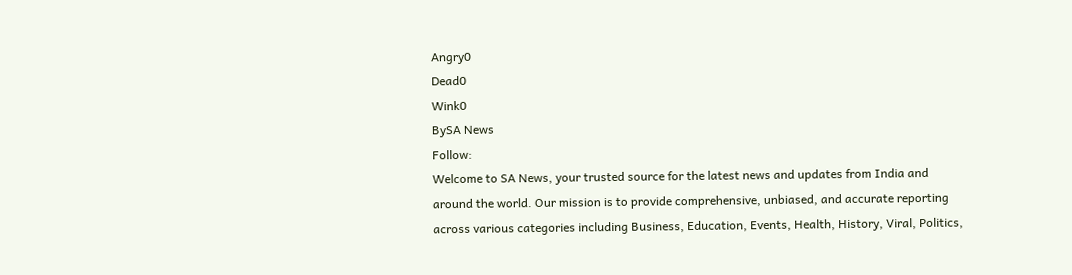Angry0
Dead0
Wink0
BySA News
Follow:
Welcome to SA News, your trusted source for the latest news and updates from India and around the world. Our mission is to provide comprehensive, unbiased, and accurate reporting across various categories including Business, Education, Events, Health, History, Viral, Politics,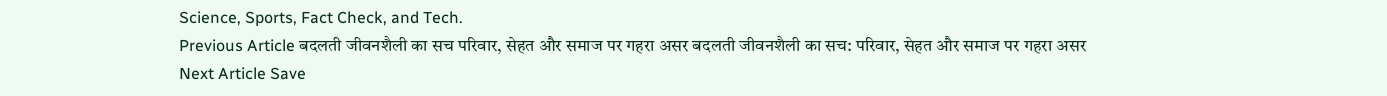Science, Sports, Fact Check, and Tech.
Previous Article बदलती जीवनशैली का सच परिवार, सेहत और समाज पर गहरा असर बदलती जीवनशैली का सच: परिवार, सेहत और समाज पर गहरा असर
Next Article Save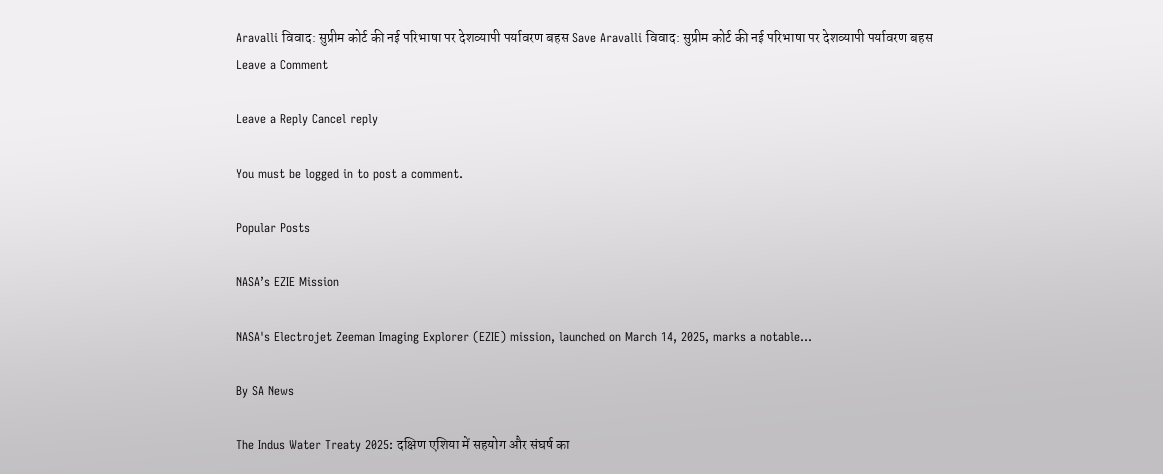Aravalli विवाद: सुप्रीम कोर्ट की नई परिभाषा पर देशव्यापी पर्यावरण बहस Save Aravalli विवाद: सुप्रीम कोर्ट की नई परिभाषा पर देशव्यापी पर्यावरण बहस
Leave a Comment

Leave a Reply Cancel reply

You must be logged in to post a comment.

Popular Posts

NASA’s EZIE Mission

NASA's Electrojet Zeeman Imaging Explorer (EZIE) mission, launched on March 14, 2025, marks a notable…

By SA News

The Indus Water Treaty 2025: दक्षिण एशिया में सहयोग और संघर्ष का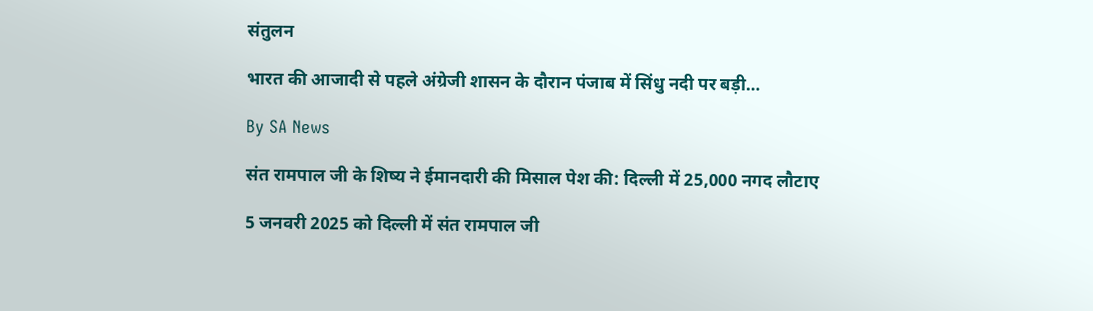संतुलन

भारत की आजादी से पहले अंग्रेजी शासन के दौरान पंजाब में सिंधु नदी पर बड़ी…

By SA News

संत रामपाल जी के शिष्य ने ईमानदारी की मिसाल पेश की: दिल्ली में 25,000 नगद लौटाए

5 जनवरी 2025 को दिल्ली में संत रामपाल जी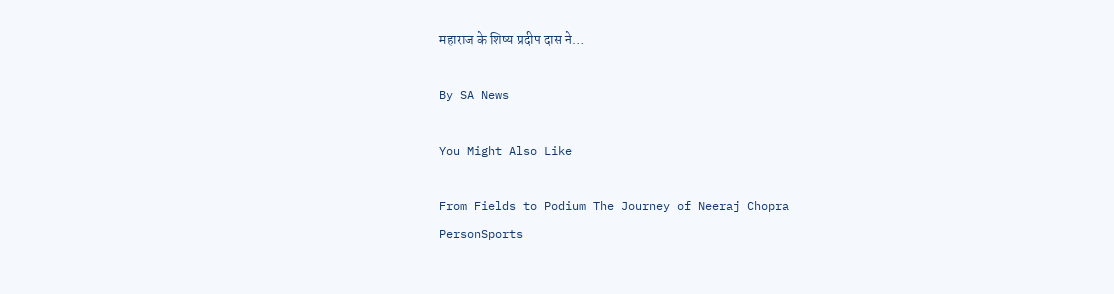महाराज के शिष्य प्रदीप दास ने…

By SA News

You Might Also Like

From Fields to Podium The Journey of Neeraj Chopra
PersonSports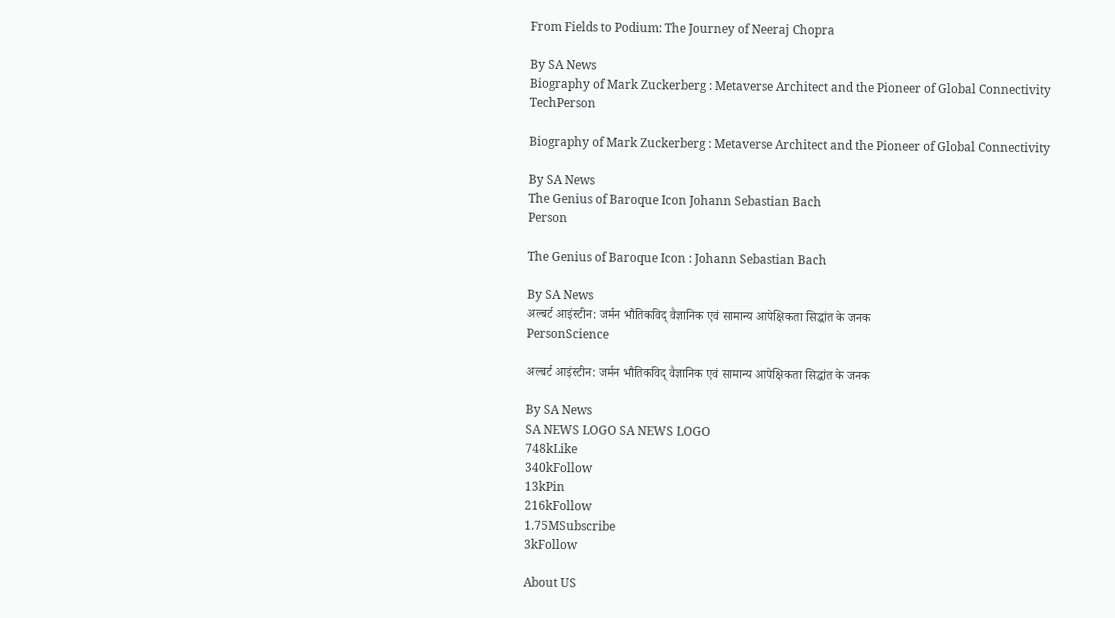From Fields to Podium: The Journey of Neeraj Chopra

By SA News
Biography of Mark Zuckerberg : Metaverse Architect and the Pioneer of Global Connectivity
TechPerson

Biography of Mark Zuckerberg : Metaverse Architect and the Pioneer of Global Connectivity

By SA News
The Genius of Baroque Icon Johann Sebastian Bach
Person

The Genius of Baroque Icon : Johann Sebastian Bach

By SA News
अल्बर्ट आइंस्टीन: जर्मन भौतिकविद् वैज्ञानिक एवं सामान्य आपेक्षिकता सिद्धांत के जनक
PersonScience

अल्बर्ट आइंस्टीन: जर्मन भौतिकविद् वैज्ञानिक एवं सामान्य आपेक्षिकता सिद्धांत के जनक

By SA News
SA NEWS LOGO SA NEWS LOGO
748kLike
340kFollow
13kPin
216kFollow
1.75MSubscribe
3kFollow

About US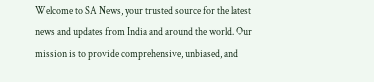Welcome to SA News, your trusted source for the latest news and updates from India and around the world. Our mission is to provide comprehensive, unbiased, and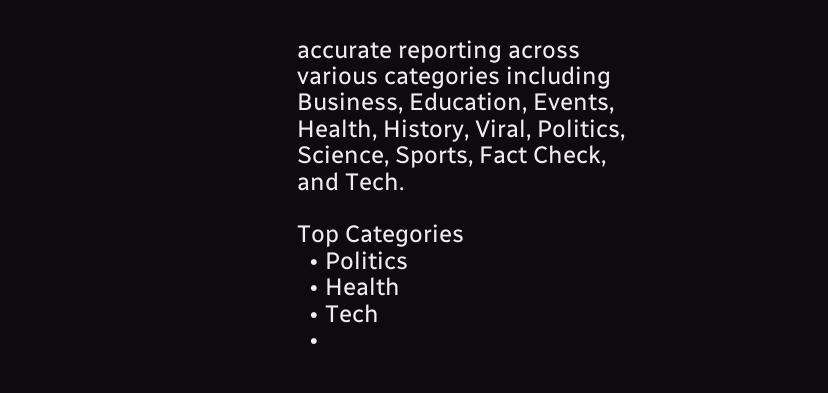accurate reporting across various categories including Business, Education, Events, Health, History, Viral, Politics, Science, Sports, Fact Check, and Tech.

Top Categories
  • Politics
  • Health
  • Tech
  •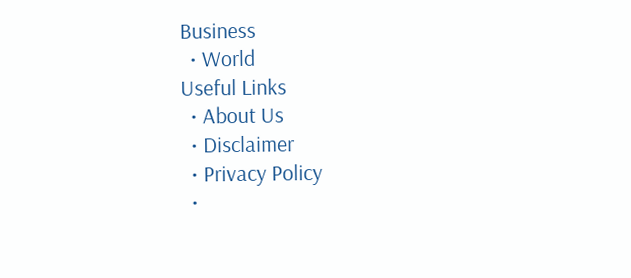Business
  • World
Useful Links
  • About Us
  • Disclaimer
  • Privacy Policy
  •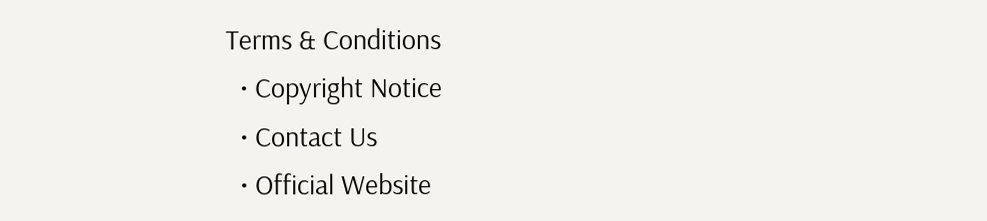Terms & Conditions
  • Copyright Notice
  • Contact Us
  • Official Website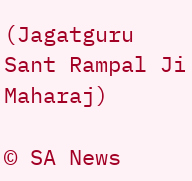(Jagatguru Sant Rampal Ji Maharaj)

© SA News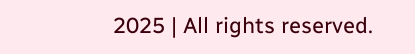2025 | All rights reserved.